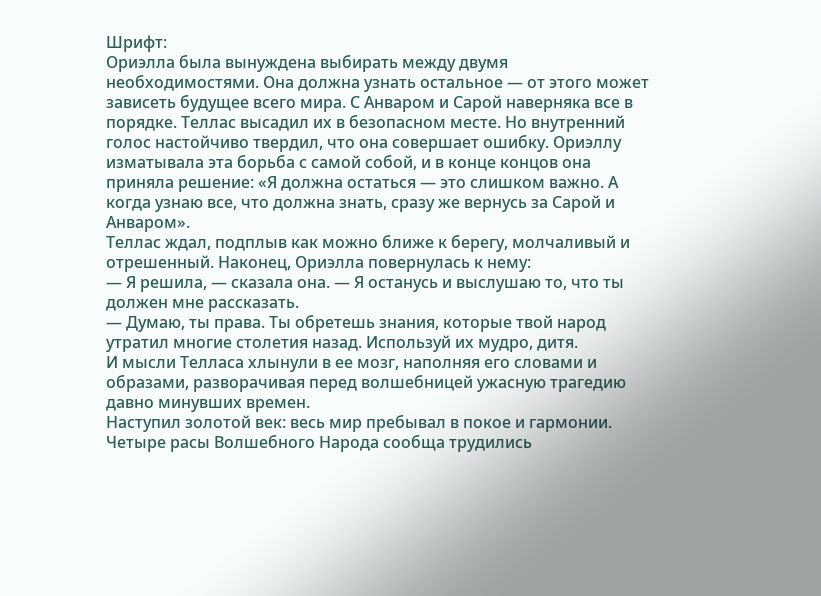Шрифт:
Ориэлла была вынуждена выбирать между двумя необходимостями. Она должна узнать остальное — от этого может зависеть будущее всего мира. С Анваром и Сарой наверняка все в порядке. Теллас высадил их в безопасном месте. Но внутренний голос настойчиво твердил, что она совершает ошибку. Ориэллу изматывала эта борьба с самой собой, и в конце концов она приняла решение: «Я должна остаться — это слишком важно. А когда узнаю все, что должна знать, сразу же вернусь за Сарой и Анваром».
Теллас ждал, подплыв как можно ближе к берегу, молчаливый и отрешенный. Наконец, Ориэлла повернулась к нему:
— Я решила, — сказала она. — Я останусь и выслушаю то, что ты должен мне рассказать.
— Думаю, ты права. Ты обретешь знания, которые твой народ утратил многие столетия назад. Используй их мудро, дитя.
И мысли Телласа хлынули в ее мозг, наполняя его словами и образами, разворачивая перед волшебницей ужасную трагедию давно минувших времен.
Наступил золотой век: весь мир пребывал в покое и гармонии. Четыре расы Волшебного Народа сообща трудились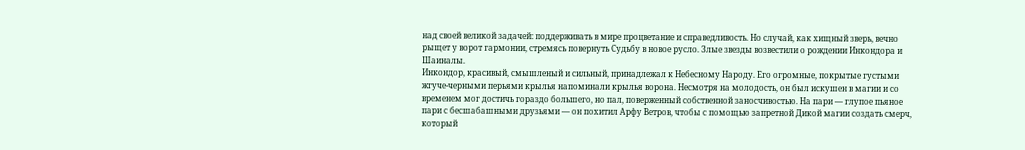над своей великой задачей: поддерживать в мире процветание и справедливость. Но случай, как хищный зверь, вечно рыщет у ворот гармонии, стремясь повернуть Судьбу в новое русло. Злые звезды возвестили о рождении Инкондора и Шаиналы.
Инкондор, красивый, смышленый и сильный, принадлежал к Небесному Народу. Его огромные, покрытые густыми жгуче-черными перьями крылья напоминали крылья ворона. Несмотря на молодость, он был искушен в магии и со временем мог достичь гораздо большего, но пал, поверженный собственной заносчивостью. На пари — глупое пьяное пари с бесшабашными друзьями — он похитил Арфу Ветров, чтобы с помощью запретной Дикой магии создать смерч, который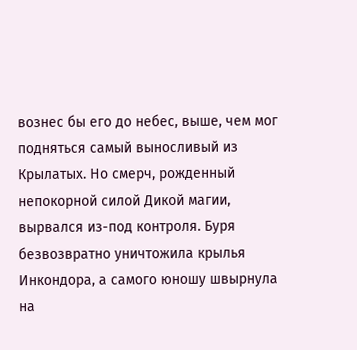вознес бы его до небес, выше, чем мог подняться самый выносливый из Крылатых. Но смерч, рожденный непокорной силой Дикой магии, вырвался из-под контроля. Буря безвозвратно уничтожила крылья Инкондора, а самого юношу швырнула на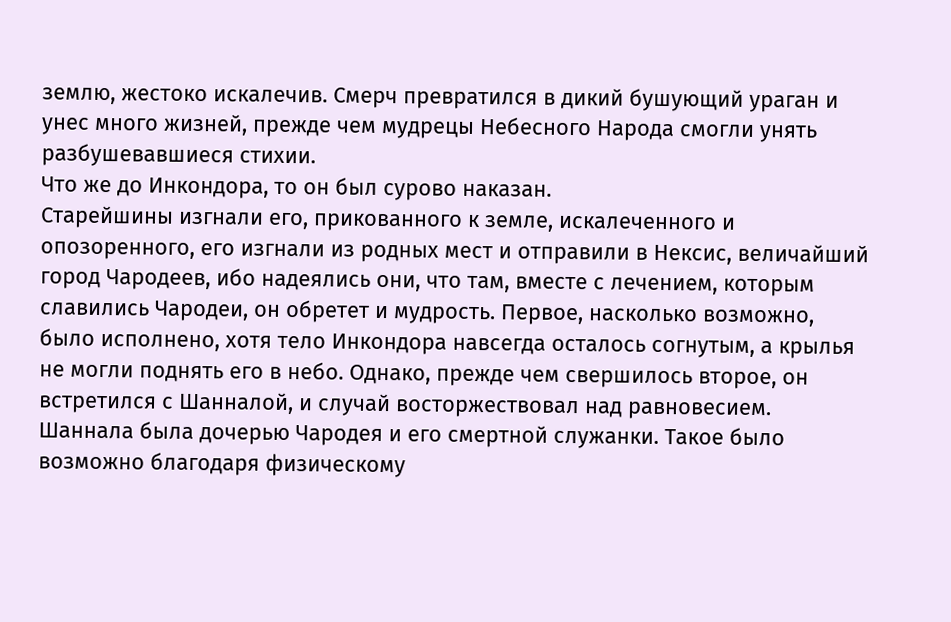землю, жестоко искалечив. Смерч превратился в дикий бушующий ураган и унес много жизней, прежде чем мудрецы Небесного Народа смогли унять разбушевавшиеся стихии.
Что же до Инкондора, то он был сурово наказан.
Старейшины изгнали его, прикованного к земле, искалеченного и опозоренного, его изгнали из родных мест и отправили в Нексис, величайший город Чародеев, ибо надеялись они, что там, вместе с лечением, которым славились Чародеи, он обретет и мудрость. Первое, насколько возможно, было исполнено, хотя тело Инкондора навсегда осталось согнутым, а крылья не могли поднять его в небо. Однако, прежде чем свершилось второе, он встретился с Шанналой, и случай восторжествовал над равновесием.
Шаннала была дочерью Чародея и его смертной служанки. Такое было возможно благодаря физическому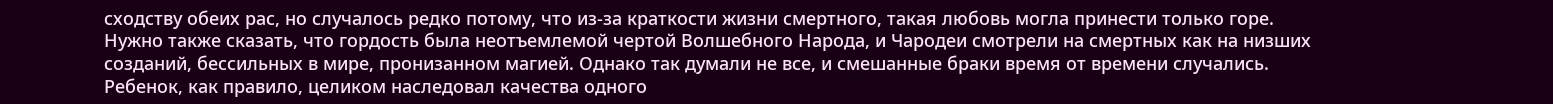сходству обеих рас, но случалось редко потому, что из-за краткости жизни смертного, такая любовь могла принести только горе. Нужно также сказать, что гордость была неотъемлемой чертой Волшебного Народа, и Чародеи смотрели на смертных как на низших созданий, бессильных в мире, пронизанном магией. Однако так думали не все, и смешанные браки время от времени случались. Ребенок, как правило, целиком наследовал качества одного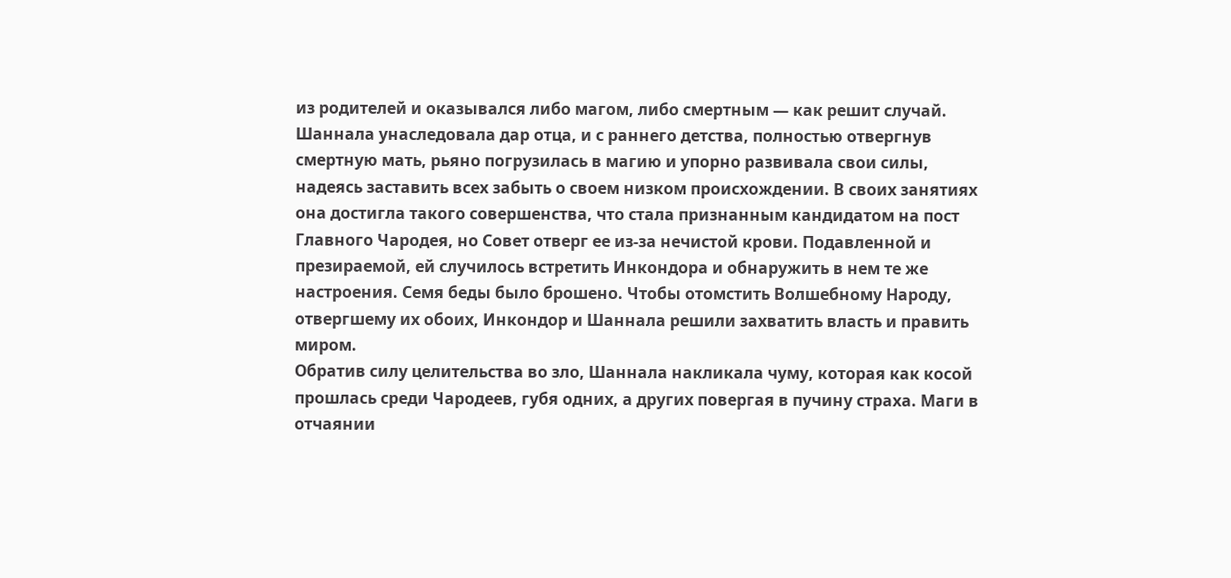из родителей и оказывался либо магом, либо смертным — как решит случай.
Шаннала унаследовала дар отца, и с раннего детства, полностью отвергнув смертную мать, рьяно погрузилась в магию и упорно развивала свои силы, надеясь заставить всех забыть о своем низком происхождении. В своих занятиях она достигла такого совершенства, что стала признанным кандидатом на пост Главного Чародея, но Совет отверг ее из-за нечистой крови. Подавленной и презираемой, ей случилось встретить Инкондора и обнаружить в нем те же настроения. Семя беды было брошено. Чтобы отомстить Волшебному Народу, отвергшему их обоих, Инкондор и Шаннала решили захватить власть и править миром.
Обратив силу целительства во зло, Шаннала накликала чуму, которая как косой прошлась среди Чародеев, губя одних, а других повергая в пучину страха. Маги в отчаянии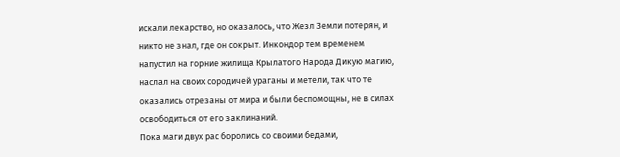искали лекарство, но оказалось, что Жезл Земли потерян, и никто не знал, где он сокрыт. Инкондор тем временем напустил на горние жилища Крылатого Народа Дикую магию, наслал на своих сородичей ураганы и метели, так что те оказались отрезаны от мира и были беспомощны, не в силах освободиться от его заклинаний.
Пока маги двух рас боролись со своими бедами,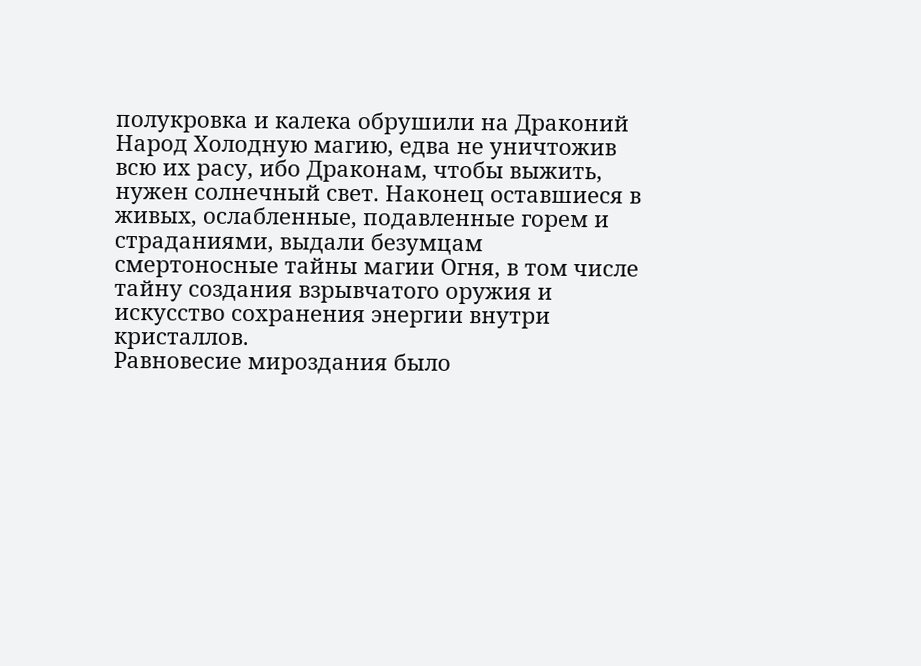полукровка и калека обрушили на Драконий Народ Холодную магию, едва не уничтожив всю их расу, ибо Драконам, чтобы выжить, нужен солнечный свет. Наконец оставшиеся в живых, ослабленные, подавленные горем и страданиями, выдали безумцам смертоносные тайны магии Огня, в том числе тайну создания взрывчатого оружия и искусство сохранения энергии внутри кристаллов.
Равновесие мироздания было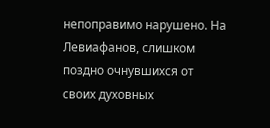непоправимо нарушено. На Левиафанов, слишком поздно очнувшихся от своих духовных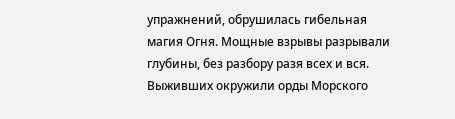упражнений, обрушилась гибельная магия Огня. Мощные взрывы разрывали глубины, без разбору разя всех и вся. Выживших окружили орды Морского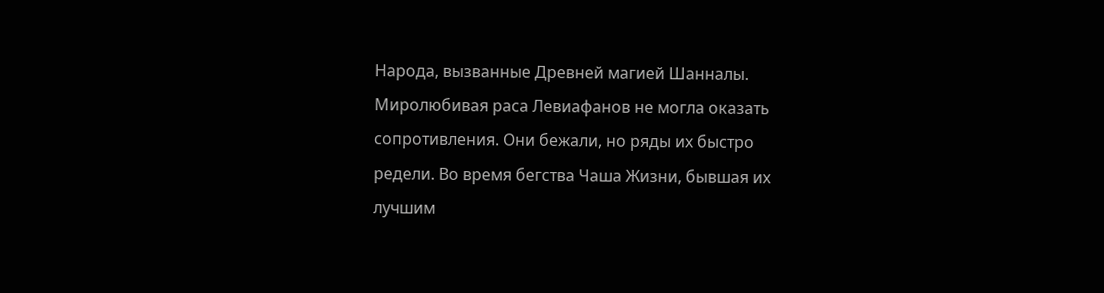Народа, вызванные Древней магией Шанналы. Миролюбивая раса Левиафанов не могла оказать сопротивления. Они бежали, но ряды их быстро редели. Во время бегства Чаша Жизни, бывшая их лучшим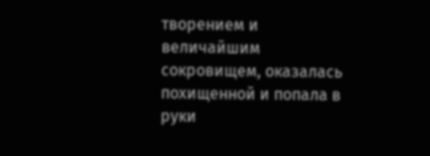творением и величайшим сокровищем, оказалась похищенной и попала в руки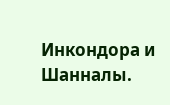Инкондора и Шанналы.